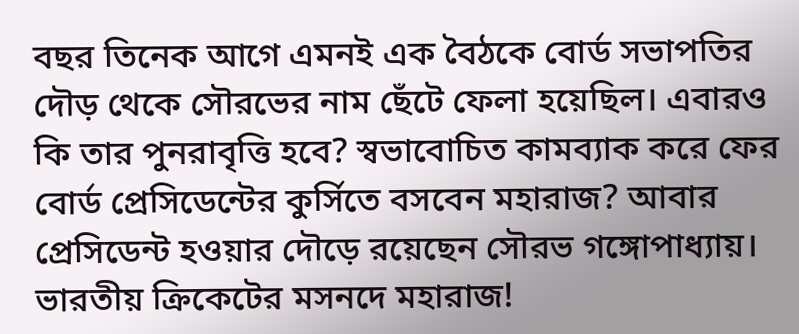বছর তিনেক আগে এমনই এক বৈঠকে বোর্ড সভাপতির দৌড় থেকে সৌরভের নাম ছেঁটে ফেলা হয়েছিল। এবারও কি তার পুনরাবৃত্তি হবে? স্বভাবোচিত কামব্যাক করে ফের বোর্ড প্রেসিডেন্টের কুর্সিতে বসবেন মহারাজ? আবার প্রেসিডেন্ট হওয়ার দৌড়ে রয়েছেন সৌরভ গঙ্গোপাধ্যায়। ভারতীয় ক্রিকেটের মসনদে মহারাজ!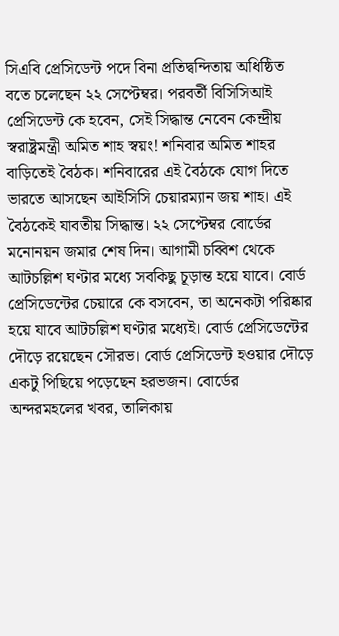সিএবি প্রেসিডেন্ট পদে বিনা প্রতিদ্বন্দিতায় অধিষ্ঠিত বতে চলেছেন ২২ সেপ্টেম্বর। পরবর্তী বিসিসিআই প্রেসিডেন্ট কে হবেন, সেই সিদ্ধান্ত নেবেন কেন্দ্রীয় স্বরাষ্ট্রমন্ত্রী অমিত শাহ স্বয়ং! শনিবার অমিত শাহর বাড়িতেই বৈঠক। শনিবারের এই বৈঠকে যোগ দিতে ভারতে আসছেন আইসিসি চেয়ারম্যান জয় শাহ। এই বৈঠকেই যাবতীয় সিদ্ধান্ত। ২২ সেপ্টেম্বর বোর্ডের মনোনয়ন জমার শেষ দিন। আগামী চব্বিশ থেকে আটচল্লিশ ঘণ্টার মধ্যে সবকিছু চূড়ান্ত হয়ে যাবে। বোর্ড প্রেসিডেন্টের চেয়ারে কে বসবেন, তা অনেকটা পরিষ্কার হয়ে যাবে আটচল্লিশ ঘণ্টার মধ্যেই। বোর্ড প্রেসিডেন্টের দৌড়ে রয়েছেন সৌরভ। বোর্ড প্রেসিডেন্ট হওয়ার দৌড়ে একটু পিছিয়ে পড়েছেন হরভজন। বোর্ডের অন্দরমহলের খবর, তালিকায়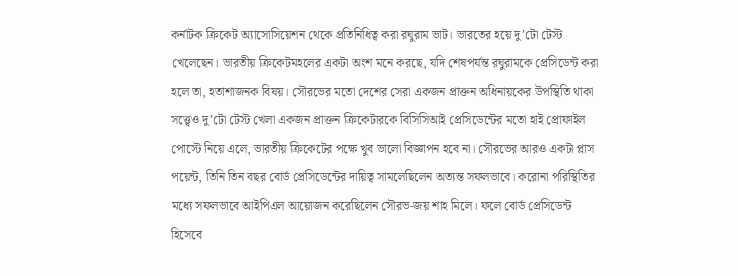কর্নাটক ক্রিকেট অ্যাসোসিয়েশন থেকে প্রতিনিধিত্ব করা রঘুরাম ভাট। ভারতের হয়ে দু’টো টেস্ট খেলেছেন। ভারতীয় ক্রিকেটমহলের একটা অংশ মনে করছে, যদি শেষপর্যন্ত রঘুরামকে প্রেসিডেন্ট করা হলে তা, হতাশাজনক বিষয়। সৌরভের মতো দেশের সেরা একজন প্রাক্তন অধিনায়কের উপস্থিতি থাকা সত্ত্বেও দু’টো টেস্ট খেলা একজন প্রাক্তন ক্রিকেটারকে বিসিসিআই প্রেসিডেন্টের মতো হাই প্রোফাইল পোস্টে নিয়ে এলে, ভারতীয় ক্রিকেটের পক্ষে খুব ভালো বিজ্ঞাপন হবে না। সৌরভের আরও একটা প্লাস পয়েন্ট, তিনি তিন বছর বোর্ড প্রেসিডেন্টের দায়িত্ব সামলেছিলেন অত্যন্ত সফলভাবে। করোনা পরিস্থিতির মধ্যে সফলভাবে আইপিএল আয়োজন করেছিলেন সৌরভ-জয় শাহ মিলে। ফলে বোর্ড প্রেসিডেন্ট হিসেবে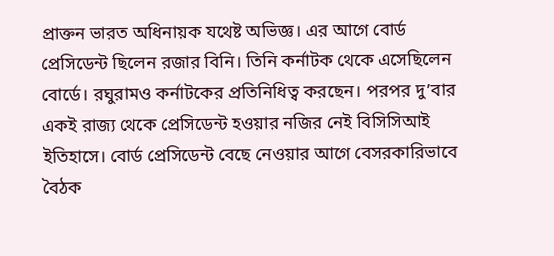প্রাক্তন ভারত অধিনায়ক যথেষ্ট অভিজ্ঞ। এর আগে বোর্ড প্রেসিডেন্ট ছিলেন রজার বিনি। তিনি কর্নাটক থেকে এসেছিলেন বোর্ডে। রঘুরামও কর্নাটকের প্রতিনিধিত্ব করছেন। পরপর দু’বার একই রাজ্য থেকে প্রেসিডেন্ট হওয়ার নজির নেই বিসিসিআই ইতিহাসে। বোর্ড প্রেসিডেন্ট বেছে নেওয়ার আগে বেসরকারিভাবে বৈঠক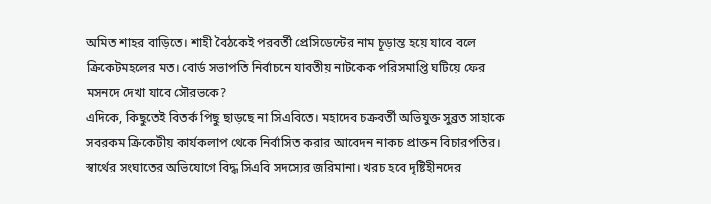অমিত শাহর বাড়িতে। শাহী বৈঠকেই পরবর্তী প্রেসিডেন্টের নাম চূড়ান্ত হয়ে যাবে বলে ক্রিকেটমহলের মত। বোর্ড সভাপতি নির্বাচনে যাবতীয় নাটকেক পরিসমাপ্তি ঘটিয়ে ফের মসনদে দেখা যাবে সৌরভকে?
এদিকে, কিছুতেই বিতর্ক পিছু ছাড়ছে না সিএবিতে। মহাদেব চক্রবর্তী অভিযুক্ত সুব্রত সাহাকে সবরকম ক্রিকেটীয় কার্যকলাপ থেকে নির্বাসিত করার আবেদন নাকচ প্রাক্তন বিচারপতির। স্বার্থের সংঘাতের অভিযোগে বিদ্ধ সিএবি সদস্যের জরিমানা। খরচ হবে দৃষ্টিহীনদের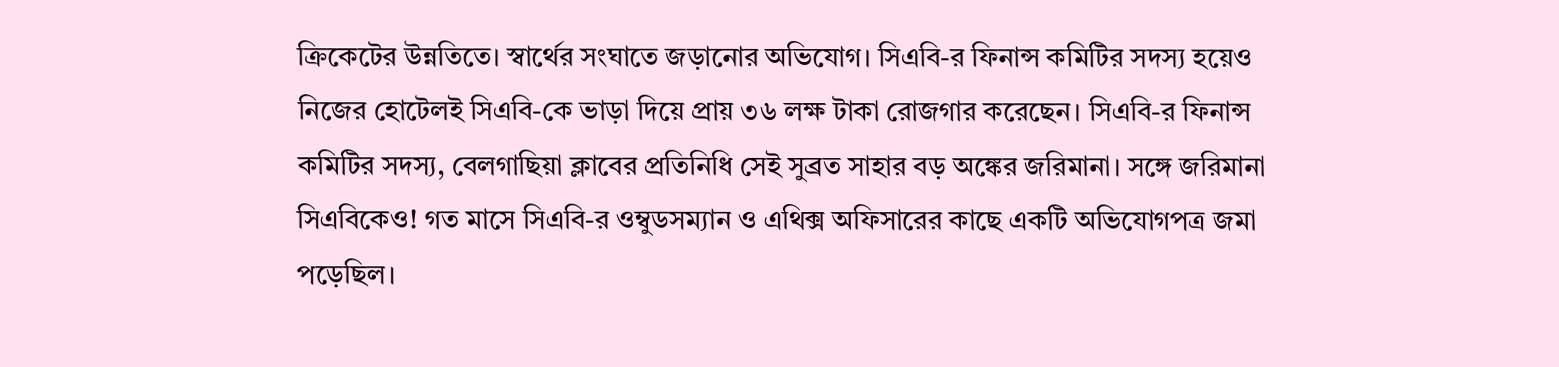ক্রিকেটের উন্নতিতে। স্বার্থের সংঘাতে জড়ানোর অভিযোগ। সিএবি-র ফিনান্স কমিটির সদস্য হয়েও নিজের হোটেলই সিএবি-কে ভাড়া দিয়ে প্রায় ৩৬ লক্ষ টাকা রোজগার করেছেন। সিএবি-র ফিনান্স কমিটির সদস্য, বেলগাছিয়া ক্লাবের প্রতিনিধি সেই সুব্রত সাহার বড় অঙ্কের জরিমানা। সঙ্গে জরিমানা সিএবিকেও! গত মাসে সিএবি-র ওম্বুডসম্যান ও এথিক্স অফিসারের কাছে একটি অভিযোগপত্র জমা পড়েছিল।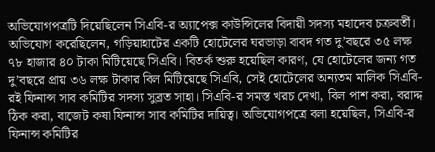অভিযোগপত্রটি দিয়েছিলেন সিএবি-র অ্যাপেক্স কাউন্সিলের বিদায়ী সদস্য মহাদেব চক্রবর্তী। অভিযোগ করেছিলেন, গড়িয়াহাটের একটি হোটেলের ঘরভাড়া বাবদ গত দু’বছরে ৩৫ লক্ষ ৭৮ হাজার ৪০ টাকা মিটিয়েছে সিএবি। বিতর্ক শুরু হয়েছিল কারণ, যে হোটেলের জন্য গত দু’বছরে প্রায় ৩৬ লক্ষ টাকার বিল মিটিয়েছে সিএবি, সেই হোটেলের অন্যতম মালিক সিএবি-রই ফিনান্স সাব কমিটির সদস্য সুব্রত সাহা। সিএবি-র সমস্ত খরচ দেখা, বিল পাশ করা, বরাদ্দ ঠিক করা, বাজেট কষা ফিনান্স সাব কমিটির দায়িত্ব। অভিযোগপত্রে বলা হয়েছিল, সিএবি-র ফিনান্স কমিটির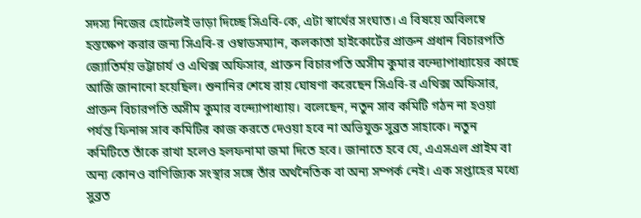সদস্য নিজের হোটেলই ভাড়া দিচ্ছে সিএবি-কে, এটা স্বার্থের সংঘাত। এ বিষয়ে অবিলম্বে হস্তক্ষেপ করার জন্য সিএবি-র ওম্বাডসম্যান, কলকাতা হাইকোর্টের প্রাক্তন প্রধান বিচারপতি জ্যোতির্ময় ভট্টাচার্য ও এথিক্স অফিসার, প্রাক্তন বিচারপতি অসীম কুমার বন্দ্যোপাধ্যায়ের কাছে আর্জি জানানো হয়েছিল। শুনানির শেষে রায় ঘোষণা করেছেন সিএবি-র এথিক্স অফিসার, প্রাক্তন বিচারপতি অসীম কুমার বন্দ্যোপাধ্যায়। বলেছেন, নতুন সাব কমিটি গঠন না হওয়া পর্যন্ত ফিনান্স সাব কমিটির কাজ করতে দেওয়া হবে না অভিযুক্ত সুব্রত সাহাকে। নতুন কমিটিতে তাঁকে রাখা হলেও হলফনামা জমা দিতে হবে। জানাতে হবে যে, এএসএল প্রাইম বা অন্য কোনও বাণিজ্যিক সংস্থার সঙ্গে তাঁর অর্থনৈতিক বা অন্য সম্পর্ক নেই। এক সপ্তাহের মধ্যে সুব্রত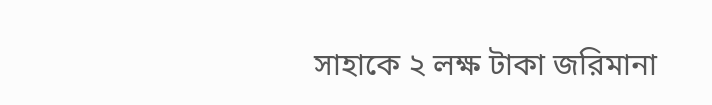সাহাকে ২ লক্ষ টাকা জরিমানা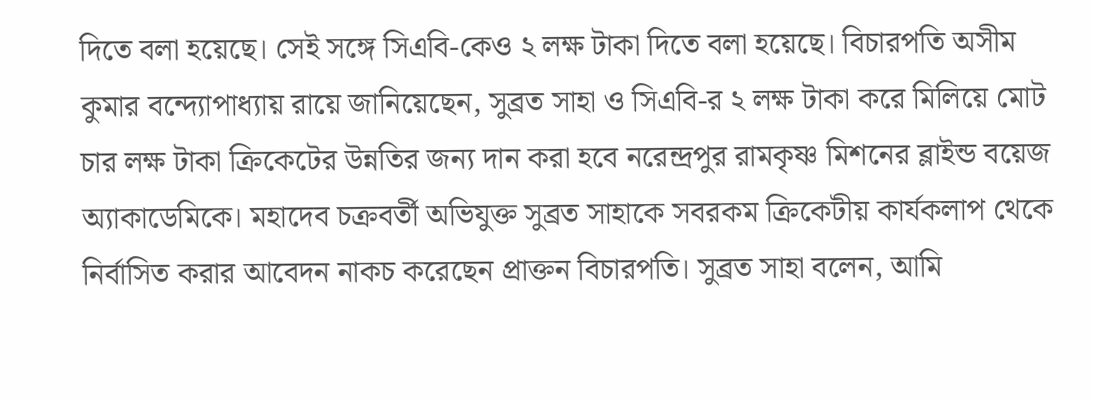দিতে বলা হয়েছে। সেই সঙ্গে সিএবি-কেও ২ লক্ষ টাকা দিতে বলা হয়েছে। বিচারপতি অসীম কুমার বন্দ্যোপাধ্যায় রায়ে জানিয়েছেন, সুব্রত সাহা ও সিএবি-র ২ লক্ষ টাকা করে মিলিয়ে মোট চার লক্ষ টাকা ক্রিকেটের উন্নতির জন্য দান করা হবে নরেন্দ্রপুর রামকৃষ্ণ মিশনের ব্লাইন্ড বয়েজ অ্যাকাডেমিকে। মহাদেব চক্রবর্তী অভিযুক্ত সুব্রত সাহাকে সবরকম ক্রিকেটীয় কার্যকলাপ থেকে নির্বাসিত করার আবেদন নাকচ করেছেন প্রাক্তন বিচারপতি। সুব্রত সাহা বলেন, আমি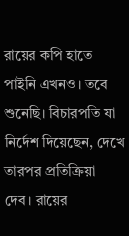রায়ের কপি হাতে পাইনি এখনও। তবে শুনেছি। বিচারপতি যা নির্দেশ দিয়েছেন, দেখে তারপর প্রতিক্রিয়া দেব। রায়ের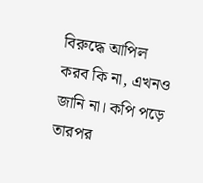বিরুদ্ধে আপিল করব কি না, এখনও জানি না। কপি পড়ে তারপর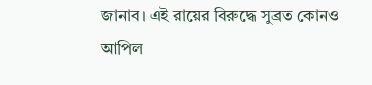জানাব। এই রায়ের বিরুদ্ধে সুব্রত কোনও আপিল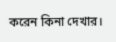করেন কিনা দেখার।